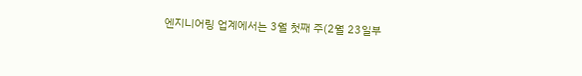엔지니어링 업계에서는 3월 첫째 주(2월 23일부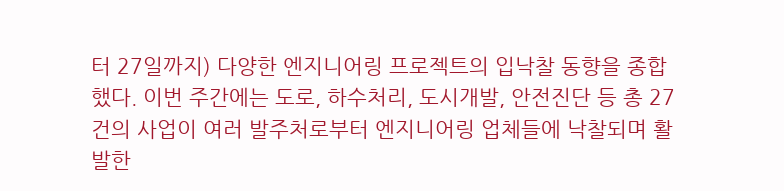터 27일까지) 다양한 엔지니어링 프로젝트의 입낙찰 동향을 종합했다. 이번 주간에는 도로, 하수처리, 도시개발, 안전진단 등 총 27건의 사업이 여러 발주처로부터 엔지니어링 업체들에 낙찰되며 활발한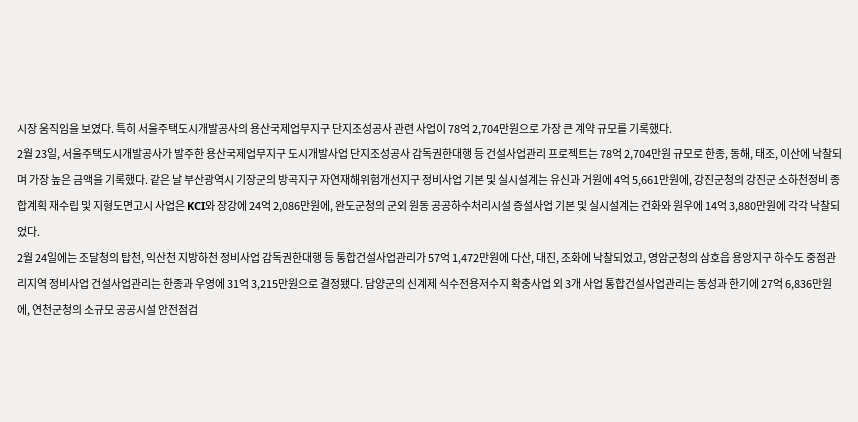시장 움직임을 보였다. 특히 서울주택도시개발공사의 용산국제업무지구 단지조성공사 관련 사업이 78억 2,704만원으로 가장 큰 계약 규모를 기록했다.
2월 23일, 서울주택도시개발공사가 발주한 용산국제업무지구 도시개발사업 단지조성공사 감독권한대행 등 건설사업관리 프로젝트는 78억 2,704만원 규모로 한종, 동해, 태조, 이산에 낙찰되며 가장 높은 금액을 기록했다. 같은 날 부산광역시 기장군의 방곡지구 자연재해위험개선지구 정비사업 기본 및 실시설계는 유신과 거원에 4억 5,661만원에, 강진군청의 강진군 소하천정비 종합계획 재수립 및 지형도면고시 사업은 KCI와 장강에 24억 2,086만원에, 완도군청의 군외 원동 공공하수처리시설 증설사업 기본 및 실시설계는 건화와 원우에 14억 3,880만원에 각각 낙찰되었다.
2월 24일에는 조달청의 탑천, 익산천 지방하천 정비사업 감독권한대행 등 통합건설사업관리가 57억 1,472만원에 다산, 대진, 조화에 낙찰되었고, 영암군청의 삼호읍 용앙지구 하수도 중점관리지역 정비사업 건설사업관리는 한종과 우영에 31억 3,215만원으로 결정됐다. 담양군의 신계제 식수전용저수지 확충사업 외 3개 사업 통합건설사업관리는 동성과 한기에 27억 6,836만원에, 연천군청의 소규모 공공시설 안전점검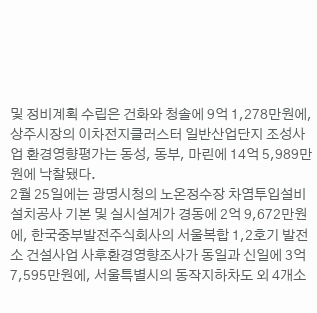및 정비계획 수립은 건화와 청솔에 9억 1,278만원에, 상주시장의 이차전지클러스터 일반산업단지 조성사업 환경영향평가는 동성, 동부, 마린에 14억 5,989만원에 낙찰됐다.
2월 25일에는 광명시청의 노온정수장 차염투입설비 설치공사 기본 및 실시설계가 경동에 2억 9,672만원에, 한국중부발전주식회사의 서울복합 1,2호기 발전소 건설사업 사후환경영향조사가 동일과 신일에 3억 7,595만원에, 서울특별시의 동작지하차도 외 4개소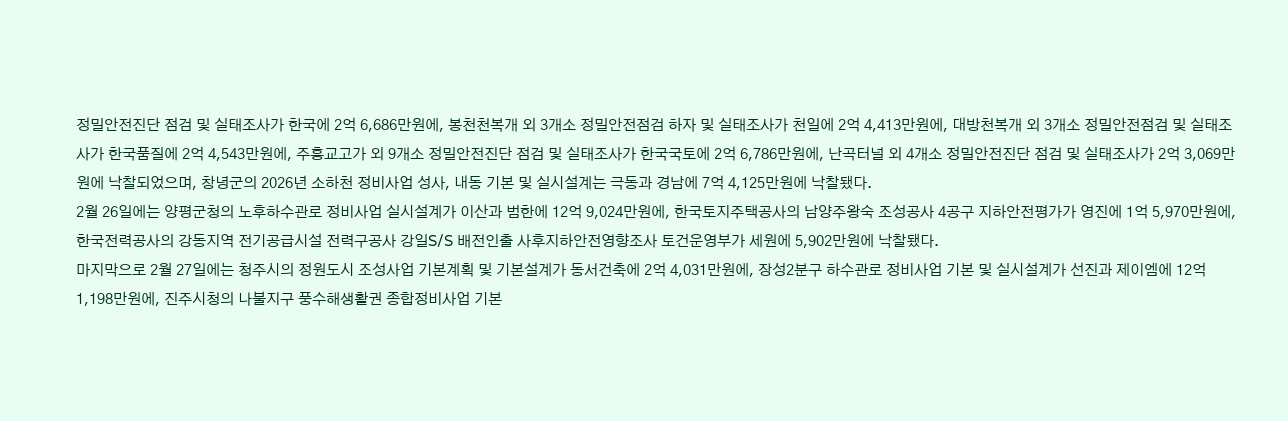정밀안전진단 점검 및 실태조사가 한국에 2억 6,686만원에, 봉천천복개 외 3개소 정밀안전점검 하자 및 실태조사가 천일에 2억 4,413만원에, 대방천복개 외 3개소 정밀안전점검 및 실태조사가 한국품질에 2억 4,543만원에, 주흥교고가 외 9개소 정밀안전진단 점검 및 실태조사가 한국국토에 2억 6,786만원에, 난곡터널 외 4개소 정밀안전진단 점검 및 실태조사가 2억 3,069만원에 낙찰되었으며, 창녕군의 2026년 소하천 정비사업 성사, 내동 기본 및 실시설계는 극동과 경남에 7억 4,125만원에 낙찰됐다.
2월 26일에는 양평군청의 노후하수관로 정비사업 실시설계가 이산과 범한에 12억 9,024만원에, 한국토지주택공사의 남양주왕숙 조성공사 4공구 지하안전평가가 영진에 1억 5,970만원에, 한국전력공사의 강동지역 전기공급시설 전력구공사 강일S/S 배전인출 사후지하안전영향조사 토건운영부가 세원에 5,902만원에 낙찰됐다.
마지막으로 2월 27일에는 청주시의 정원도시 조성사업 기본계획 및 기본설계가 동서건축에 2억 4,031만원에, 장성2분구 하수관로 정비사업 기본 및 실시설계가 선진과 제이엠에 12억 1,198만원에, 진주시청의 나불지구 풍수해생활권 종합정비사업 기본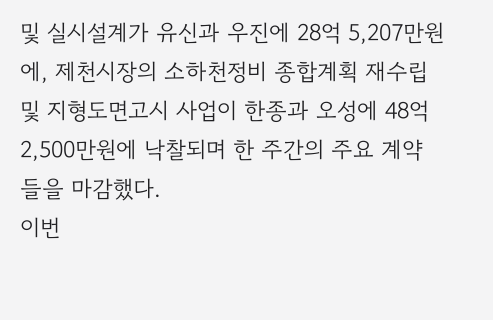및 실시설계가 유신과 우진에 28억 5,207만원에, 제천시장의 소하천정비 종합계획 재수립 및 지형도면고시 사업이 한종과 오성에 48억 2,500만원에 낙찰되며 한 주간의 주요 계약들을 마감했다.
이번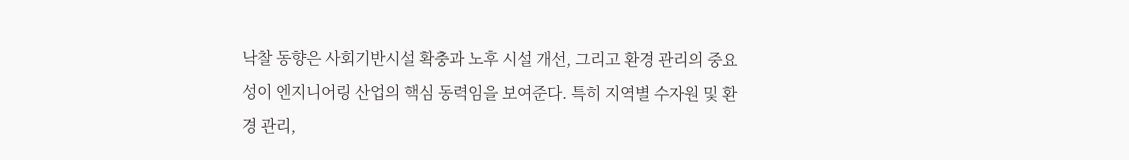낙찰 동향은 사회기반시설 확충과 노후 시설 개선, 그리고 환경 관리의 중요성이 엔지니어링 산업의 핵심 동력임을 보여준다. 특히 지역별 수자원 및 환경 관리,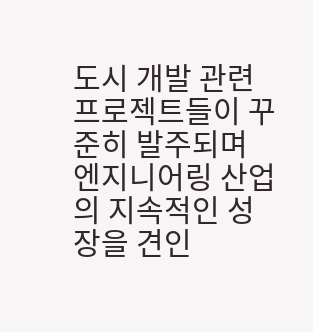도시 개발 관련 프로젝트들이 꾸준히 발주되며 엔지니어링 산업의 지속적인 성장을 견인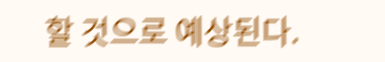할 것으로 예상된다.